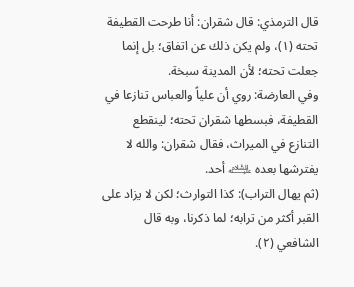قال الترمذي: قال شقران: أنا طرحت القطيفة تحته (١)، ولم يكن ذلك عن اتفاق؛ بل إنما جعلت تحته؛ لأن المدينة سبخة.
وفي العارضة: روي أن علياً والعباس تنازعا في القطيفة، فبسطها شقران تحته؛ لينقطع التنازع في الميراث، فقال شقران: والله لا يفترشها بعده ﵇ أحد.
(ثم يهال التراب): كذا التوارث؛ لكن لا يزاد على القبر أكثر من ترابه؛ لما ذكرنا، وبه قال الشافعي (٢).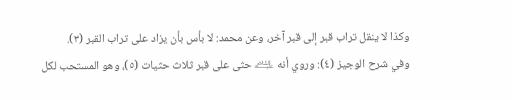وكذا لا ينقل تراب قبر إلى قبر آخر، وعن محمد: لا بأس بأن يزاد على تراب القبر (٣).
وفي شرح الوجيز (٤): وروي أنه ﵇ حثى على قبر ثلاث حثيات (٥)، وهو المستحب لكل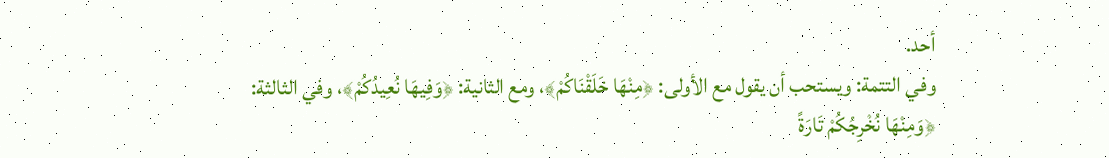أحد.
وفي التتمة: ويستحب أن يقول مع الأولى: ﴿مِنْهَا خَلَقْنَاكُمْ﴾، ومع الثانية: ﴿وَفِيهَا نُعِيدُكُمْ﴾، وفي الثالثة: ﴿وَمِنْهَا نُخْرِجُكُمْ تَارَةً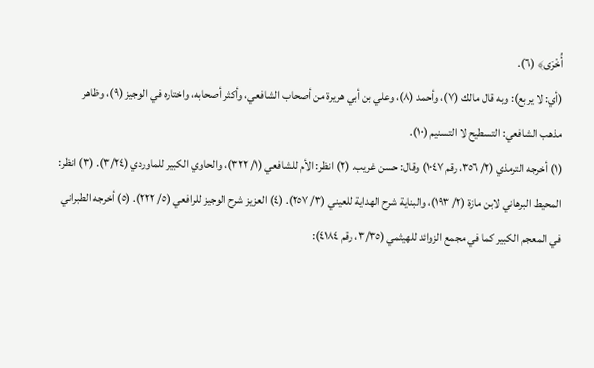أُخْرَى﴾ (٦).
(أي: لا يربع): وبه قال مالك (٧)، وأحمد (٨)، وعلي بن أبي هريرة من أصحاب الشافعي، وأكثر أصحابه، واختاره في الوجيز (٩)، وظاهر مذهب الشافعي: التسطيح لا التسنيم (١٠).
(١) أخرجه الترمذي (٢/ ٣٥٦، رقم ١٠٤٧) وقال: حسن غريب. (٢) انظر: الأم للشافعي (١/ ٣٢٢)، والحاوي الكبير للماوردي (٣/٢٤). (٣) انظر: المحيط البرهاني لابن مازة (٢/ ١٩٣)، والبناية شرح الهداية للعيني (٣/ ٢٥٧). (٤) العزيز شرح الوجيز للرافعي (٥/ ٢٢٢). (٥) أخرجه الطبراني في المعجم الكبير كما في مجمع الزوائد للهيثمي (٣/٣٥، رقم ٤١٨٤):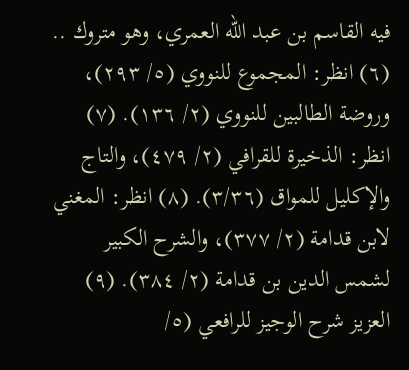فيه القاسم بن عبد الله العمري، وهو متروك .. (٦) انظر: المجموع للنووي (٥/ ٢٩٣)، وروضة الطالبين للنووي (٢/ ١٣٦). (٧) انظر: الذخيرة للقرافي (٢/ ٤٧٩)، والتاج والإكليل للمواق (٣/٣٦). (٨) انظر: المغني لابن قدامة (٢/ ٣٧٧)، والشرح الكبير لشمس الدين بن قدامة (٢/ ٣٨٤). (٩) العزيز شرح الوجيز للرافعي (٥/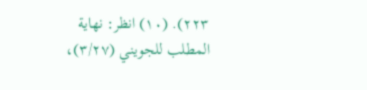٢٢٣). (١٠) انظر: نهاية المطلب للجويني (٣/٢٧)،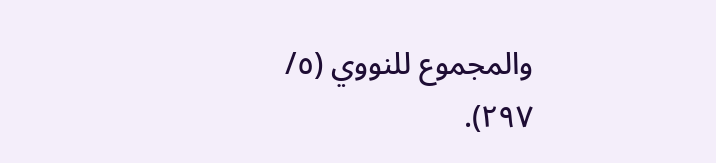والمجموع للنووي (٥/ ٢٩٧).